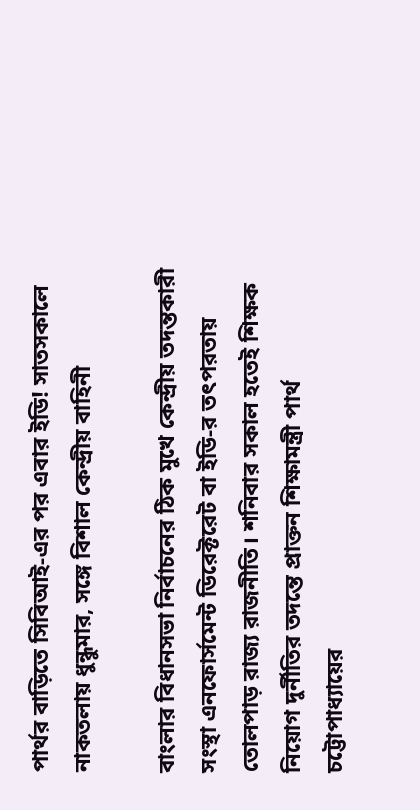পার্থর বাড়িতে সিবিআই-এর পর এবার ইডি! সাতসকালে নাকতলায় ধুন্ধুমার, সঙ্গে বিশাল কেন্দ্রীয় বাহিনী

বাংলার বিধানসভা নির্বাচনের ঠিক মুখে কেন্দ্রীয় তদন্তকারী সংস্থা এনফোর্সমেন্ট ডিরেক্টরেট বা ইডি-র তৎপরতায় তোলপাড় রাজ্য রাজনীতি। শনিবার সকাল হতেই শিক্ষক নিয়োগ দুর্নীতির তদন্তে প্রাক্তন শিক্ষামন্ত্রী পার্থ চট্টোপাধ্যায়ের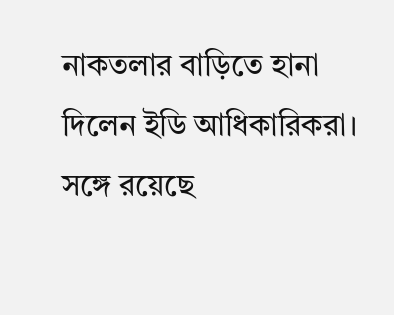নাকতলার বাড়িতে হানা দিলেন ইডি আধিকারিকরা। সঙ্গে রয়েছে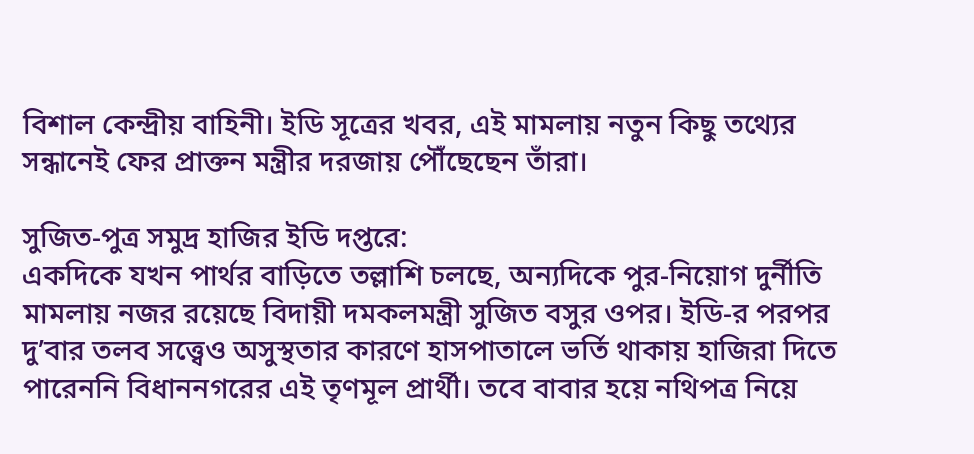বিশাল কেন্দ্রীয় বাহিনী। ইডি সূত্রের খবর, এই মামলায় নতুন কিছু তথ্যের সন্ধানেই ফের প্রাক্তন মন্ত্রীর দরজায় পৌঁছেছেন তাঁরা।

সুজিত-পুত্র সমুদ্র হাজির ইডি দপ্তরে:
একদিকে যখন পার্থর বাড়িতে তল্লাশি চলছে, অন্যদিকে পুর-নিয়োগ দুর্নীতি মামলায় নজর রয়েছে বিদায়ী দমকলমন্ত্রী সুজিত বসুর ওপর। ইডি-র পরপর দু’বার তলব সত্ত্বেও অসুস্থতার কারণে হাসপাতালে ভর্তি থাকায় হাজিরা দিতে পারেননি বিধাননগরের এই তৃণমূল প্রার্থী। তবে বাবার হয়ে নথিপত্র নিয়ে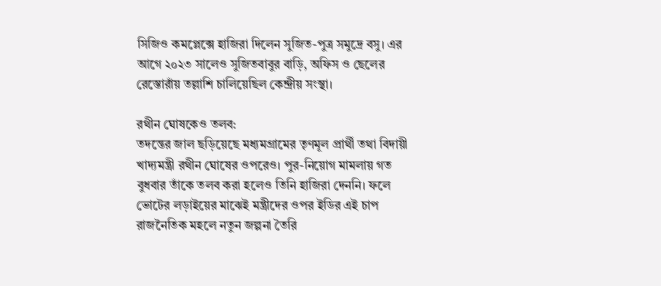সিজিও কমপ্লেক্সে হাজিরা দিলেন সুজিত-পুত্র সমুদ্রে বসু। এর আগে ২০২৩ সালেও সুজিতবাবুর বাড়ি, অফিস ও ছেলের রেস্তোরাঁয় তল্লাশি চালিয়েছিল কেন্দ্রীয় সংস্থা।

রথীন ঘোষকেও তলব:
তদন্তের জাল ছড়িয়েছে মধ্যমগ্রামের তৃণমূল প্রার্থী তথা বিদায়ী খাদ্যমন্ত্রী রথীন ঘোষের ওপরেও। পুর-নিয়োগ মামলায় গত বুধবার তাঁকে তলব করা হলেও তিনি হাজিরা দেননি। ফলে ভোটের লড়াইয়ের মাঝেই মন্ত্রীদের ওপর ইডির এই চাপ রাজনৈতিক মহলে নতুন জল্পনা তৈরি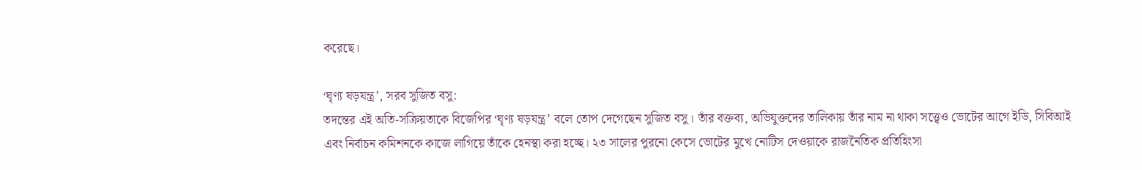করেছে।

‘ঘৃণ্য ষড়যন্ত্র’, সরব সুজিত বসু:
তদন্তের এই অতি-সক্রিয়তাকে বিজেপির ‘ঘৃণ্য ষড়যন্ত্র’ বলে তোপ দেগেছেন সুজিত বসু। তাঁর বক্তব্য, অভিযুক্তদের তালিকায় তাঁর নাম না থাকা সত্ত্বেও ভোটের আগে ইডি, সিবিআই এবং নির্বাচন কমিশনকে কাজে লাগিয়ে তাঁকে হেনস্থা করা হচ্ছে। ২৩ সালের পুরনো কেসে ভোটের মুখে নোটিস দেওয়াকে রাজনৈতিক প্রতিহিংসা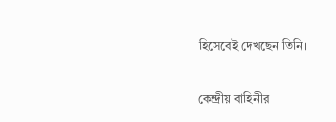হিসেবেই দেখছেন তিনি।

কেন্দ্রীয় বাহিনীর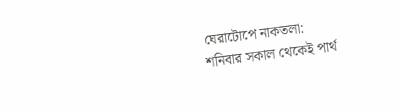ঘেরাটোপে নাকতলা:
শনিবার সকাল থেকেই পার্থ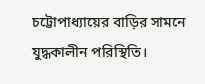চট্টোপাধ্যায়ের বাড়ির সামনে যুদ্ধকালীন পরিস্থিতি।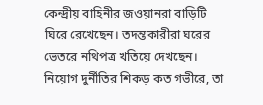কেন্দ্রীয় বাহিনীর জওয়ানরা বাড়িটি ঘিরে রেখেছেন। তদন্তকারীরা ঘরের ভেতরে নথিপত্র খতিয়ে দেখছেন। নিয়োগ দুর্নীতির শিকড় কত গভীরে, তা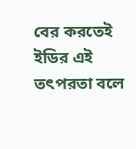বের করতেই ইডির এই তৎপরতা বলে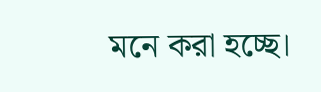মনে করা হচ্ছে।